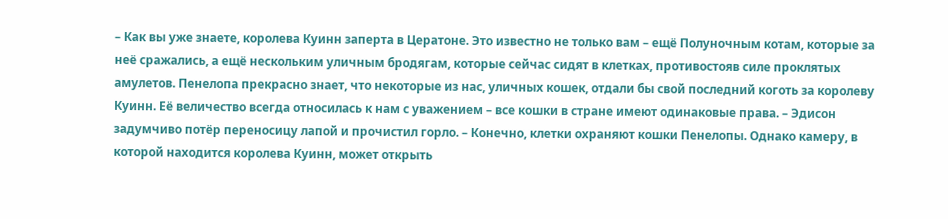– Как вы уже знаете, королева Куинн заперта в Цератоне. Это известно не только вам – ещё Полуночным котам, которые за неё сражались, а ещё нескольким уличным бродягам, которые сейчас сидят в клетках, противостояв силе проклятых амулетов. Пенелопа прекрасно знает, что некоторые из нас, уличных кошек, отдали бы свой последний коготь за королеву Куинн. Её величество всегда относилась к нам с уважением – все кошки в стране имеют одинаковые права. – Эдисон задумчиво потёр переносицу лапой и прочистил горло. – Конечно, клетки охраняют кошки Пенелопы. Однако камеру, в которой находится королева Куинн, может открыть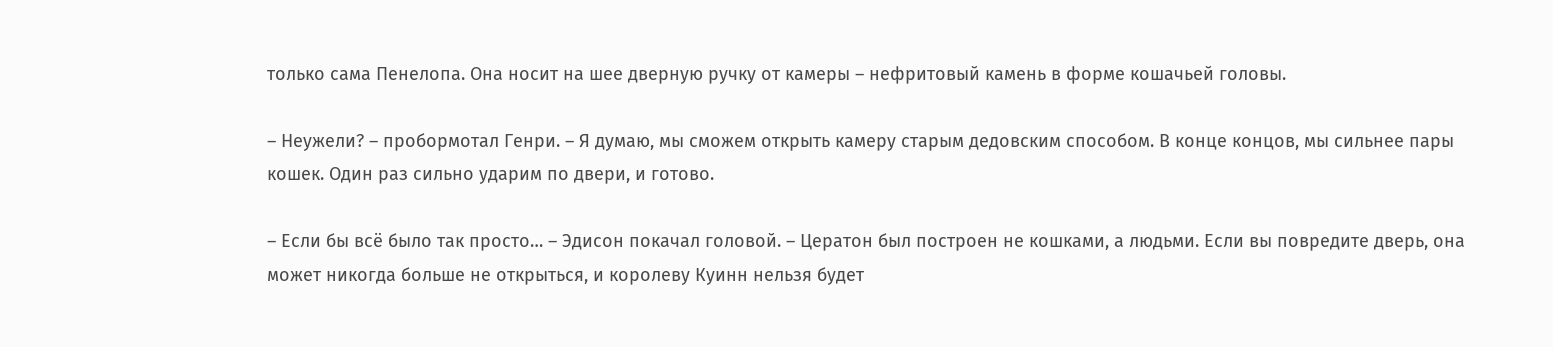только сама Пенелопа. Она носит на шее дверную ручку от камеры – нефритовый камень в форме кошачьей головы.

– Неужели? – пробормотал Генри. – Я думаю, мы сможем открыть камеру старым дедовским способом. В конце концов, мы сильнее пары кошек. Один раз сильно ударим по двери, и готово.

– Если бы всё было так просто… – Эдисон покачал головой. – Цератон был построен не кошками, а людьми. Если вы повредите дверь, она может никогда больше не открыться, и королеву Куинн нельзя будет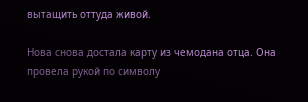вытащить оттуда живой.

Нова снова достала карту из чемодана отца. Она провела рукой по символу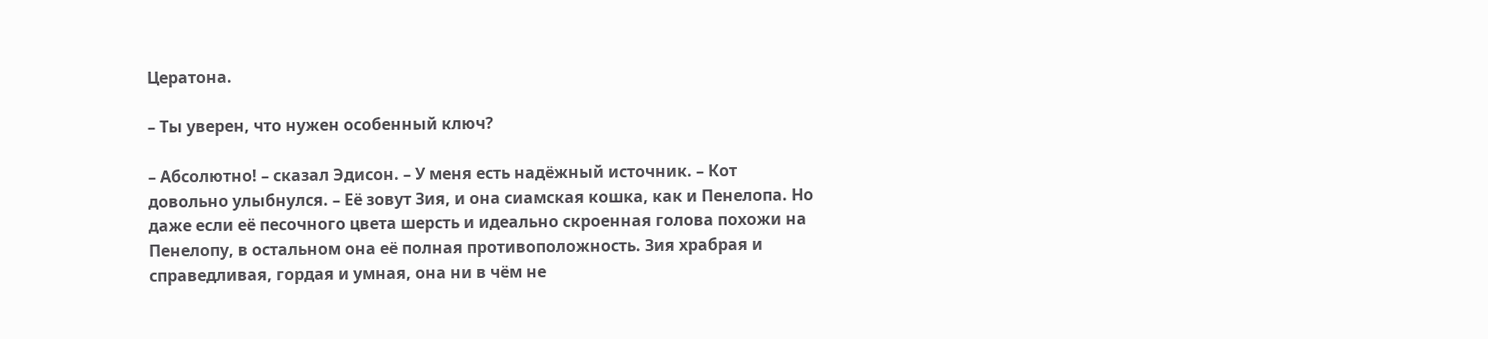Цератона.

– Ты уверен, что нужен особенный ключ?

– Абсолютно! – сказал Эдисон. – У меня есть надёжный источник. – Кот довольно улыбнулся. – Её зовут Зия, и она сиамская кошка, как и Пенелопа. Но даже если её песочного цвета шерсть и идеально скроенная голова похожи на Пенелопу, в остальном она её полная противоположность. Зия храбрая и справедливая, гордая и умная, она ни в чём не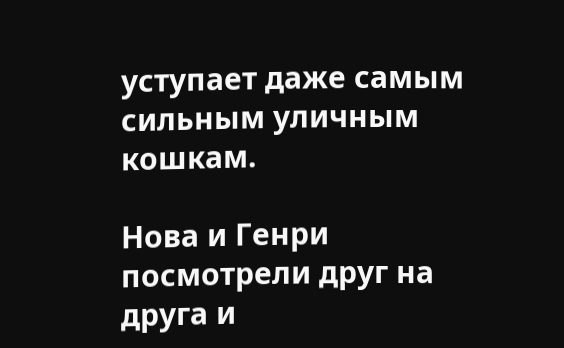уступает даже самым сильным уличным кошкам.

Нова и Генри посмотрели друг на друга и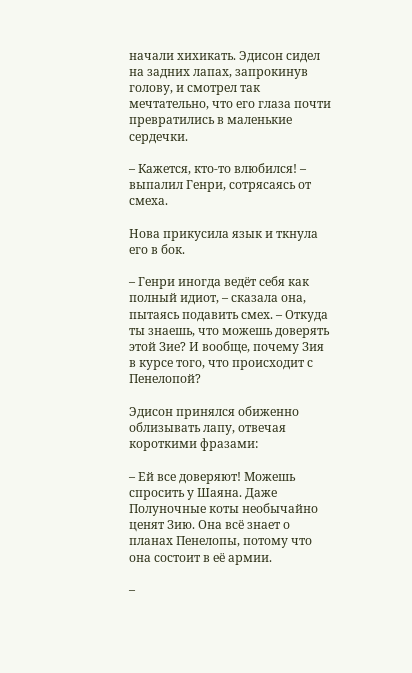начали хихикать. Эдисон сидел на задних лапах, запрокинув голову, и смотрел так мечтательно, что его глаза почти превратились в маленькие сердечки.

– Кажется, кто-то влюбился! – выпалил Генри, сотрясаясь от смеха.

Нова прикусила язык и ткнула его в бок.

– Генри иногда ведёт себя как полный идиот, – сказала она, пытаясь подавить смех. – Откуда ты знаешь, что можешь доверять этой Зие? И вообще, почему Зия в курсе того, что происходит с Пенелопой?

Эдисон принялся обиженно облизывать лапу, отвечая короткими фразами:

– Ей все доверяют! Можешь спросить у Шаяна. Даже Полуночные коты необычайно ценят Зию. Она всё знает о планах Пенелопы, потому что она состоит в её армии.

–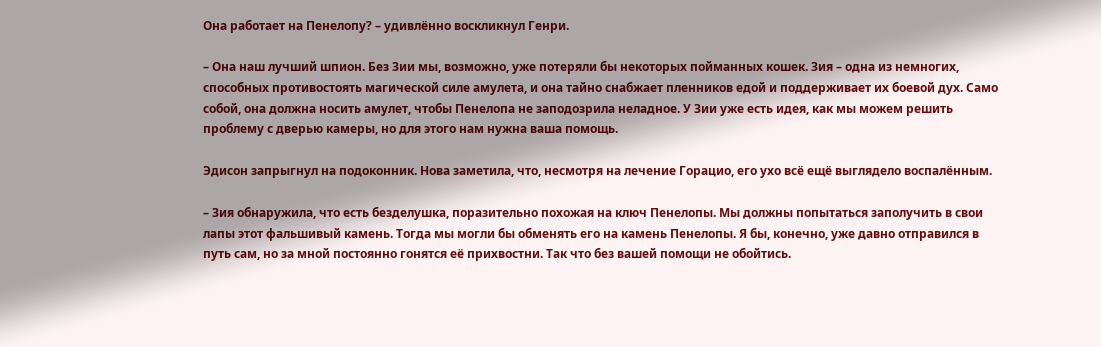Она работает на Пенелопу? – удивлённо воскликнул Генри.

– Она наш лучший шпион. Без Зии мы, возможно, уже потеряли бы некоторых пойманных кошек. Зия – одна из немногих, способных противостоять магической силе амулета, и она тайно снабжает пленников едой и поддерживает их боевой дух. Само собой, она должна носить амулет, чтобы Пенелопа не заподозрила неладное. У Зии уже есть идея, как мы можем решить проблему с дверью камеры, но для этого нам нужна ваша помощь.

Эдисон запрыгнул на подоконник. Нова заметила, что, несмотря на лечение Горацио, его ухо всё ещё выглядело воспалённым.

– Зия обнаружила, что есть безделушка, поразительно похожая на ключ Пенелопы. Мы должны попытаться заполучить в свои лапы этот фальшивый камень. Тогда мы могли бы обменять его на камень Пенелопы. Я бы, конечно, уже давно отправился в путь сам, но за мной постоянно гонятся её прихвостни. Так что без вашей помощи не обойтись.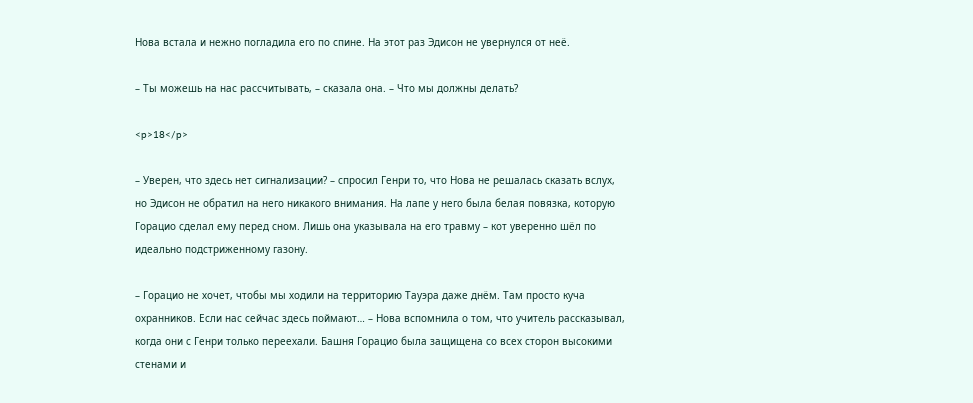Нова встала и нежно погладила его по спине. На этот раз Эдисон не увернулся от неё.

– Ты можешь на нас рассчитывать, – сказала она. – Что мы должны делать?

<p>18</p>

– Уверен, что здесь нет сигнализации? – спросил Генри то, что Нова не решалась сказать вслух, но Эдисон не обратил на него никакого внимания. На лапе у него была белая повязка, которую Горацио сделал ему перед сном. Лишь она указывала на его травму – кот уверенно шёл по идеально подстриженному газону.

– Горацио не хочет, чтобы мы ходили на территорию Тауэра даже днём. Там просто куча охранников. Если нас сейчас здесь поймают… – Нова вспомнила о том, что учитель рассказывал, когда они с Генри только переехали. Башня Горацио была защищена со всех сторон высокими стенами и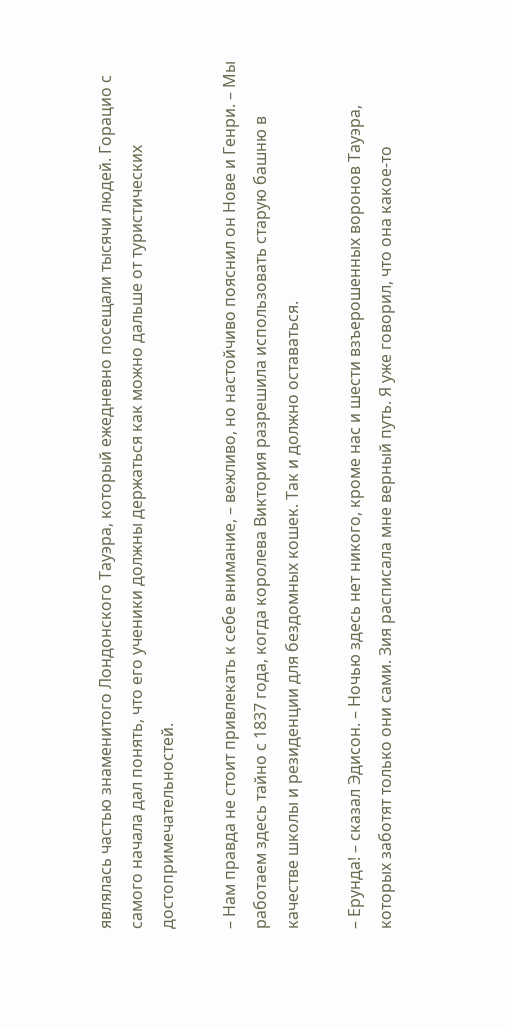являлась частью знаменитого Лондонского Тауэра, который ежедневно посещали тысячи людей. Горацио с самого начала дал понять, что его ученики должны держаться как можно дальше от туристических достопримечательностей.

– Нам правда не стоит привлекать к себе внимание, – вежливо, но настойчиво пояснил он Нове и Генри. – Мы работаем здесь тайно с 1837 года, когда королева Виктория разрешила использовать старую башню в качестве школы и резиденции для бездомных кошек. Так и должно оставаться.

– Ерунда! – сказал Эдисон. – Ночью здесь нет никого, кроме нас и шести взъерошенных воронов Тауэра, которых заботят только они сами. Зия расписала мне верный путь. Я уже говорил, что она какое-то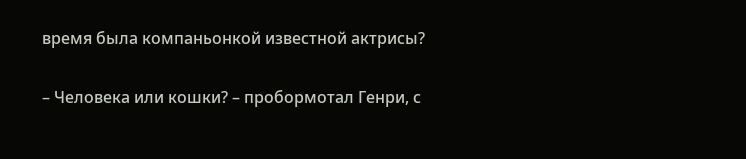время была компаньонкой известной актрисы?

– Человека или кошки? – пробормотал Генри, с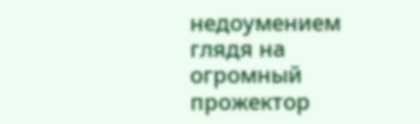недоумением глядя на огромный прожектор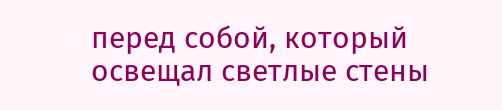перед собой, который освещал светлые стены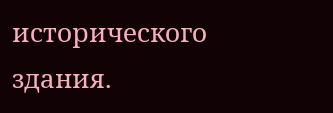исторического здания.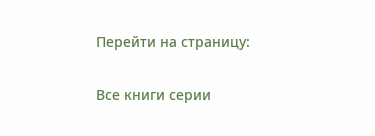Перейти на страницу:

Все книги серии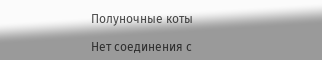Полуночные коты

Нет соединения с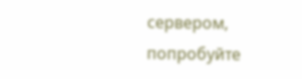сервером, попробуйте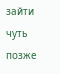зайти чуть позже